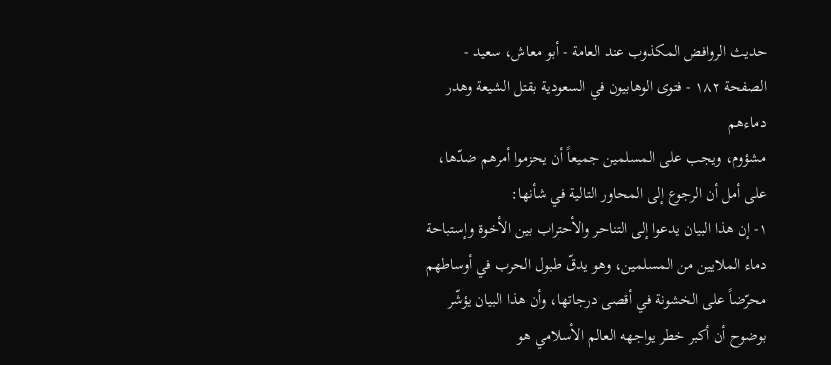حديث الروافض المكذوب عند العامة - أبو معاش، سعيد - الصفحة ١٨٢ - فتوى الوهابيون في السعودية بقتل الشيعة وهدر دماءهم
مشؤوم، ويجب على المسلمين جميعاً أن يحزموا أمرهم ضدّها، على أمل أن الرجوع إلى المحاور التالية في شأنها:
١- إن هذا البيان يدعوا إلى التناحر والأحتراب بين الأخوة وإستباحة دماء الملايين من المسلمين، وهو يدقّ طبول الحرب في أوساطهم محرّضاً على الخشونة في أقصى درجاتها، وأن هذا البيان يؤشّر بوضوح أن أكبر خطر يواجهه العالم الأسلامي هو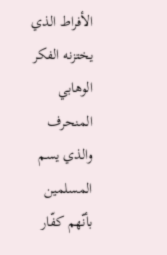الأفراط الذي يختزنه الفكر الوهابي المنحرف والذي يسم المسلمين بأنّهم كفّار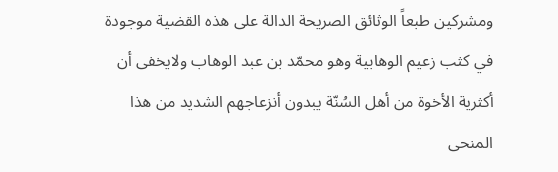ومشركين طبعاً الوثائق الصريحة الدالة على هذه القضية موجودة في كثب زعيم الوهابية وهو محمّد بن عبد الوهاب ولايخفى أن أكثرية الأخوة من أهل السُنّة يبدون أنزعاجهم الشديد من هذا المنحى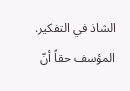الشاذ في التفكير.
المؤسف حقاً أنّ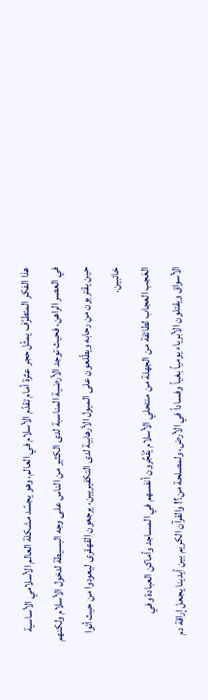هذا الفكر المتطرّف يمثّل حجر عثرة أمام تقدّم الأسلام في العالم، وهو يجسّد مشكلة العالم الأسلامي الأساسية في العصر الراهن، فحيث توجد الأرضية المناسبة لدى الكثير من الناس على وجه البسيطة لدخول الأسلام ولكنهم حين يقتربون من رحابه ويطّلعون على الميول الأرهابية لدى التكفيريين، يرجعون القهقرى ليعودوا من حيث أتوا خائبين.
العَجب العجاب لطائفة من الجهلة من منتحلي الأسلام يُفَجِّرون أنفسهم في المساجد وأماكن العبادة وفي الأسواق ويقتلون الأبرياء يومياً بغياً وفساداً في الأرض، ولمصلحة من؟! والقرآن الكريم بين أيدينا يجعل إراقة دم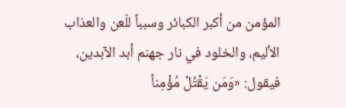المؤمن من أكبر الكبائر وسبباً للّعن والعذاب الأليم، والخلود في نار جهنم أبد الآبدين، فيقول: «وَمَن يَقْتُلْ مُؤْمِناً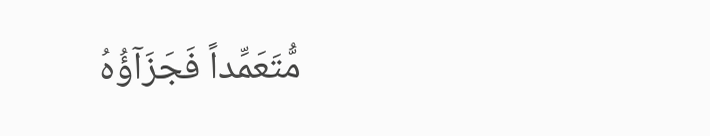مُّتَعَمِّداً فَجَزَآؤُهُ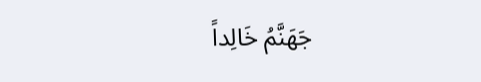جَهَنَّمُ خَالِداً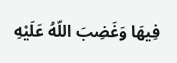فِيهَا وَغَضِبَ اللّهُ عَلَيْهِ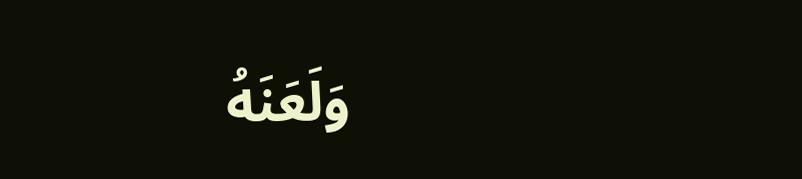وَلَعَنَهُ